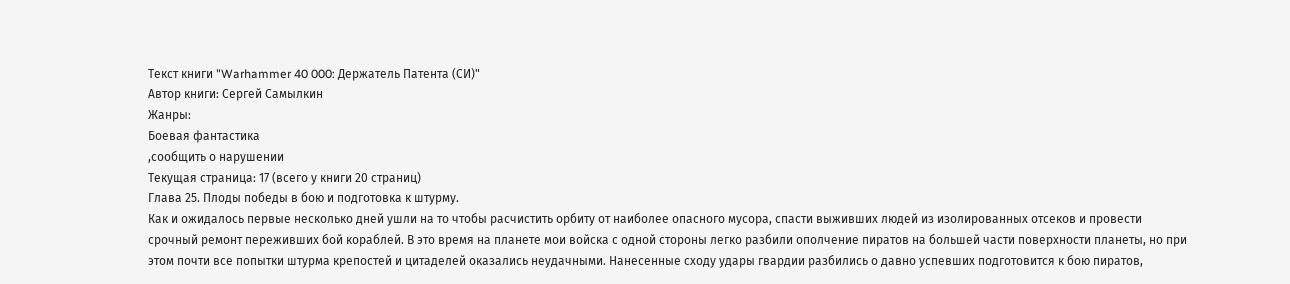Текст книги "Warhammer 40 000: Держатель Патента (СИ)"
Автор книги: Сергей Самылкин
Жанры:
Боевая фантастика
,сообщить о нарушении
Текущая страница: 17 (всего у книги 20 страниц)
Глава 25. Плоды победы в бою и подготовка к штурму.
Как и ожидалось первые несколько дней ушли на то чтобы расчистить орбиту от наиболее опасного мусора, спасти выживших людей из изолированных отсеков и провести срочный ремонт переживших бой кораблей. В это время на планете мои войска с одной стороны легко разбили ополчение пиратов на большей части поверхности планеты, но при этом почти все попытки штурма крепостей и цитаделей оказались неудачными. Нанесенные сходу удары гвардии разбились о давно успевших подготовится к бою пиратов,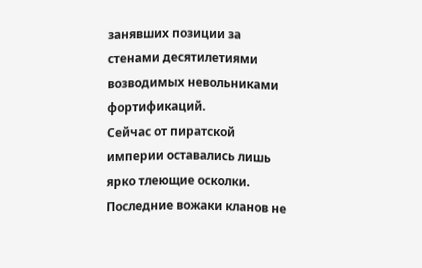занявших позиции за стенами десятилетиями возводимых невольниками фортификаций.
Сейчас от пиратской империи оставались лишь ярко тлеющие осколки. Последние вожаки кланов не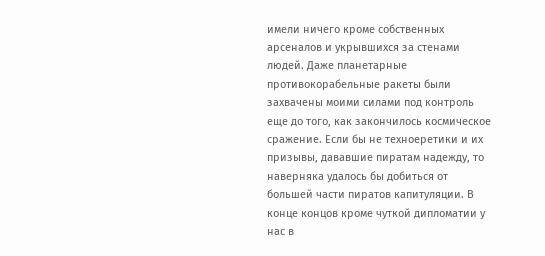имели ничего кроме собственных арсеналов и укрывшихся за стенами людей. Даже планетарные противокорабельные ракеты были захвачены моими силами под контроль еще до того, как закончилось космическое сражение. Если бы не техноеретики и их призывы, дававшие пиратам надежду, то наверняка удалось бы добиться от большей части пиратов капитуляции. В конце концов кроме чуткой дипломатии у нас в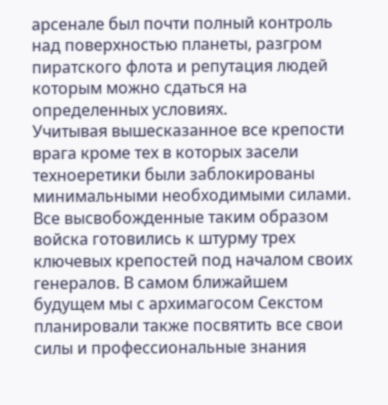арсенале был почти полный контроль над поверхностью планеты, разгром пиратского флота и репутация людей которым можно сдаться на определенных условиях.
Учитывая вышесказанное все крепости врага кроме тех в которых засели техноеретики были заблокированы минимальными необходимыми силами. Все высвобожденные таким образом войска готовились к штурму трех ключевых крепостей под началом своих генералов. В самом ближайшем будущем мы с архимагосом Секстом планировали также посвятить все свои силы и профессиональные знания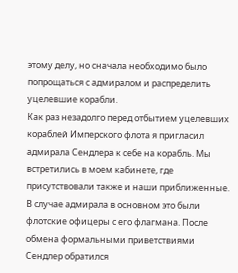этому делу, но сначала необходимо было попрощаться с адмиралом и распределить уцелевшие корабли.
Как раз незадолго перед отбытием уцелевших кораблей Имперского флота я пригласил адмирала Сендлера к себе на корабль. Мы встретились в моем кабинете, где присутствовали также и наши приближенные. В случае адмирала в основном это были флотские офицеры с его флагмана. После обмена формальными приветствиями Сендлер обратился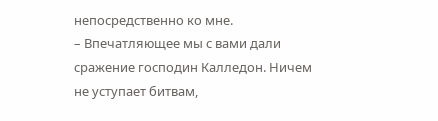непосредственно ко мне.
– Впечатляющее мы с вами дали сражение господин Калледон. Ничем не уступает битвам,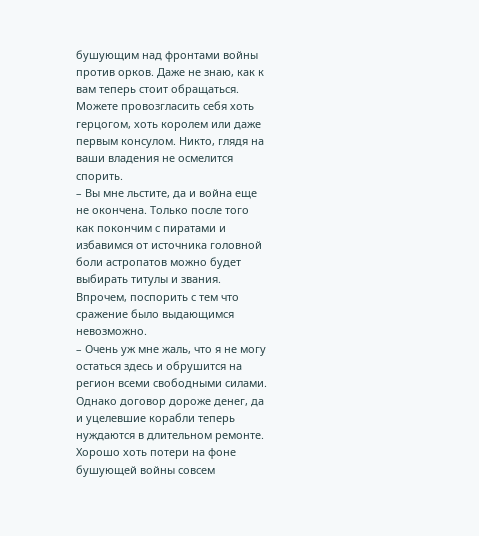бушующим над фронтами войны против орков. Даже не знаю, как к вам теперь стоит обращаться. Можете провозгласить себя хоть герцогом, хоть королем или даже первым консулом. Никто, глядя на ваши владения не осмелится спорить.
– Вы мне льстите, да и война еще не окончена. Только после того как покончим с пиратами и избавимся от источника головной боли астропатов можно будет выбирать титулы и звания. Впрочем, поспорить с тем что сражение было выдающимся невозможно.
– Очень уж мне жаль, что я не могу остаться здесь и обрушится на регион всеми свободными силами. Однако договор дороже денег, да и уцелевшие корабли теперь нуждаются в длительном ремонте. Хорошо хоть потери на фоне бушующей войны совсем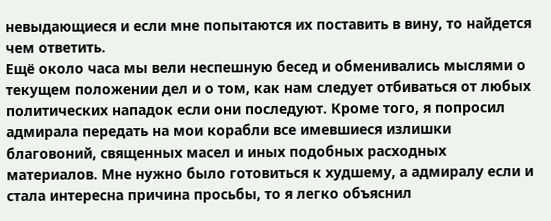невыдающиеся и если мне попытаются их поставить в вину, то найдется чем ответить.
Ещё около часа мы вели неспешную бесед и обменивались мыслями о текущем положении дел и о том, как нам следует отбиваться от любых политических нападок если они последуют. Кроме того, я попросил адмирала передать на мои корабли все имевшиеся излишки благовоний, священных масел и иных подобных расходных материалов. Мне нужно было готовиться к худшему, а адмиралу если и стала интересна причина просьбы, то я легко объяснил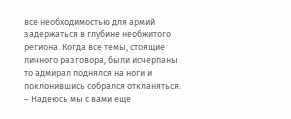все необходимостью для армий задержаться в глубине необжитого региона. Когда все темы, стоящие личного разговора, были исчерпаны то адмирал поднялся на ноги и поклонившись собрался откланяться.
– Надеюсь мы с вами еще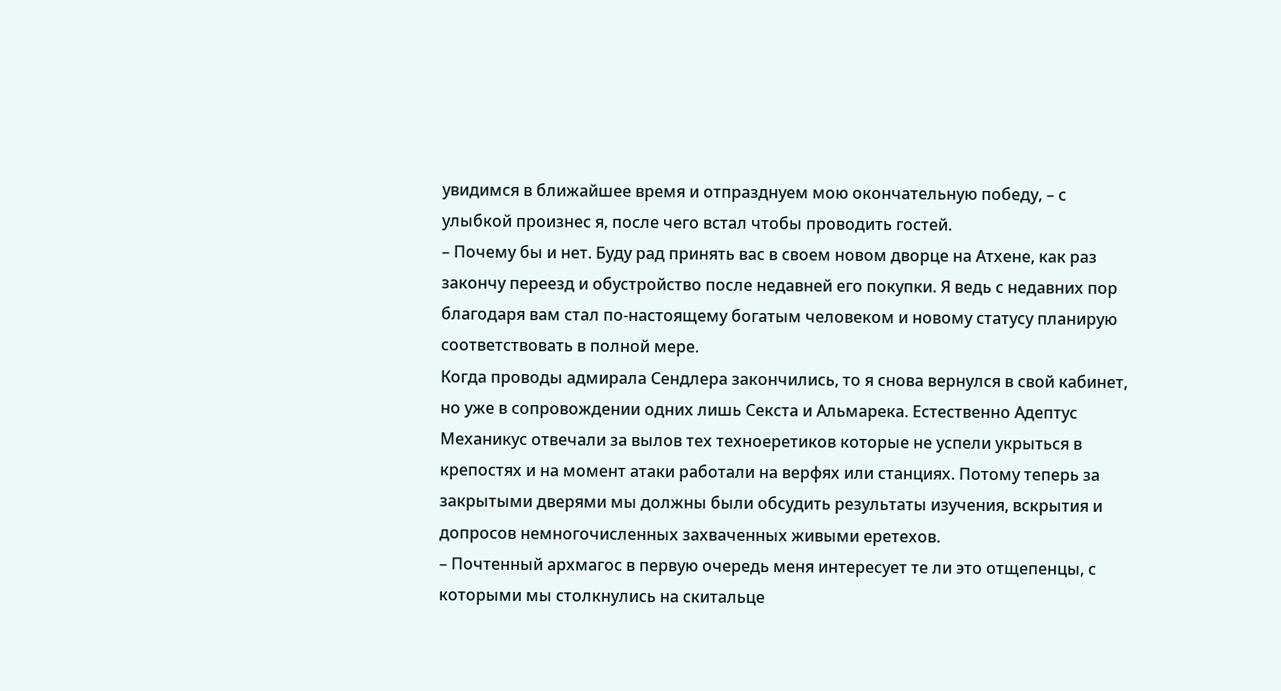увидимся в ближайшее время и отпразднуем мою окончательную победу, – с улыбкой произнес я, после чего встал чтобы проводить гостей.
– Почему бы и нет. Буду рад принять вас в своем новом дворце на Атхене, как раз закончу переезд и обустройство после недавней его покупки. Я ведь с недавних пор благодаря вам стал по-настоящему богатым человеком и новому статусу планирую соответствовать в полной мере.
Когда проводы адмирала Сендлера закончились, то я снова вернулся в свой кабинет, но уже в сопровождении одних лишь Секста и Альмарека. Естественно Адептус Механикус отвечали за вылов тех техноеретиков которые не успели укрыться в крепостях и на момент атаки работали на верфях или станциях. Потому теперь за закрытыми дверями мы должны были обсудить результаты изучения, вскрытия и допросов немногочисленных захваченных живыми еретехов.
– Почтенный архмагос в первую очередь меня интересует те ли это отщепенцы, с которыми мы столкнулись на скитальце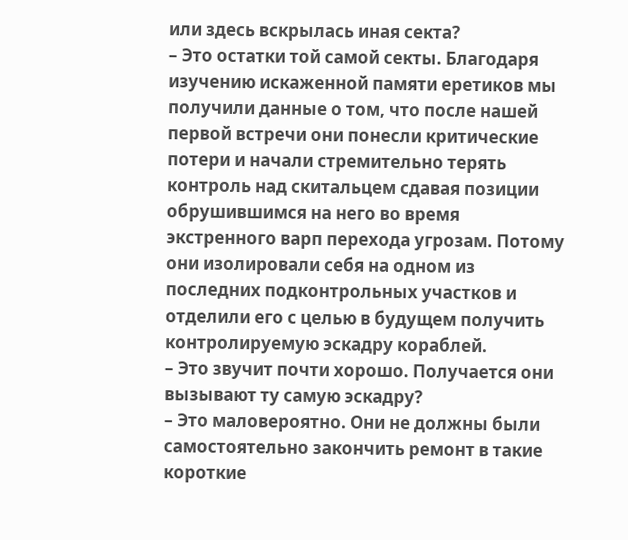или здесь вскрылась иная секта?
– Это остатки той самой секты. Благодаря изучению искаженной памяти еретиков мы получили данные о том, что после нашей первой встречи они понесли критические потери и начали стремительно терять контроль над скитальцем сдавая позиции обрушившимся на него во время экстренного варп перехода угрозам. Потому они изолировали себя на одном из последних подконтрольных участков и отделили его с целью в будущем получить контролируемую эскадру кораблей.
– Это звучит почти хорошо. Получается они вызывают ту самую эскадру?
– Это маловероятно. Они не должны были самостоятельно закончить ремонт в такие короткие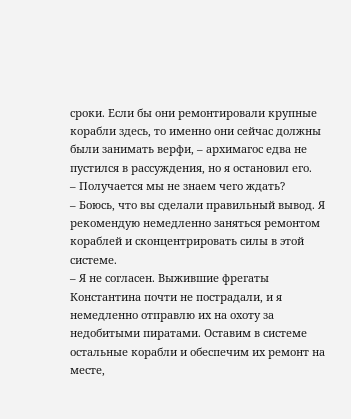сроки. Если бы они ремонтировали крупные корабли здесь, то именно они сейчас должны были занимать верфи, – архимагос едва не пустился в рассуждения, но я остановил его.
– Получается мы не знаем чего ждать?
– Боюсь, что вы сделали правильный вывод. Я рекомендую немедленно заняться ремонтом кораблей и сконцентрировать силы в этой системе.
– Я не согласен. Выжившие фрегаты Константина почти не пострадали, и я немедленно отправлю их на охоту за недобитыми пиратами. Оставим в системе остальные корабли и обеспечим их ремонт на месте,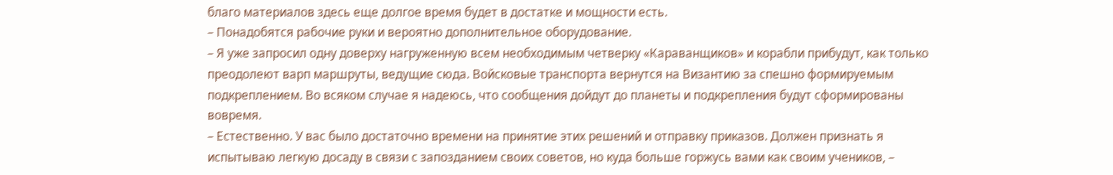благо материалов здесь еще долгое время будет в достатке и мощности есть.
– Понадобятся рабочие руки и вероятно дополнительное оборудование.
– Я уже запросил одну доверху нагруженную всем необходимым четверку «Караванщиков» и корабли прибудут, как только преодолеют варп маршруты, ведущие сюда. Войсковые транспорта вернутся на Византию за спешно формируемым подкреплением. Во всяком случае я надеюсь, что сообщения дойдут до планеты и подкрепления будут сформированы вовремя.
– Естественно. У вас было достаточно времени на принятие этих решений и отправку приказов. Должен признать я испытываю легкую досаду в связи с запозданием своих советов, но куда больше горжусь вами как своим учеников, –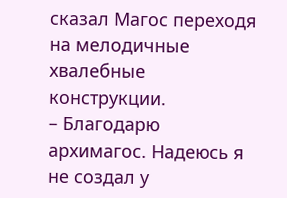сказал Магос переходя на мелодичные хвалебные конструкции.
– Благодарю архимагос. Надеюсь я не создал у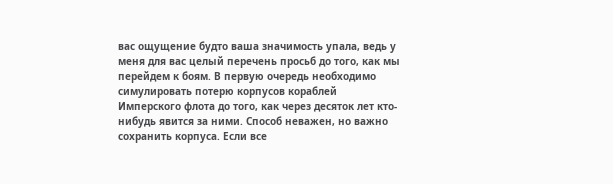вас ощущение будто ваша значимость упала, ведь у меня для вас целый перечень просьб до того, как мы перейдем к боям. В первую очередь необходимо симулировать потерю корпусов кораблей Имперского флота до того, как через десяток лет кто-нибудь явится за ними. Способ неважен, но важно сохранить корпуса. Если все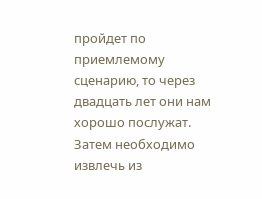пройдет по приемлемому сценарию, то через двадцать лет они нам хорошо послужат. Затем необходимо извлечь из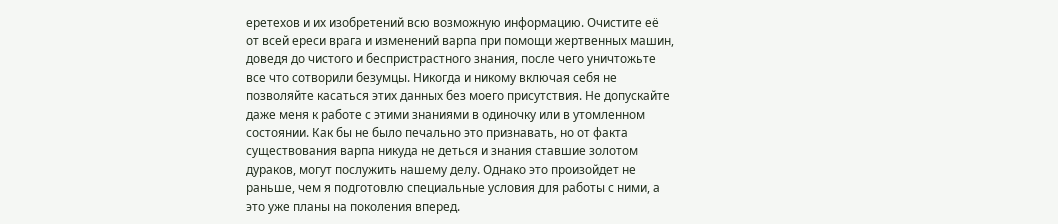еретехов и их изобретений всю возможную информацию. Очистите её от всей ереси врага и изменений варпа при помощи жертвенных машин, доведя до чистого и беспристрастного знания, после чего уничтожьте все что сотворили безумцы. Никогда и никому включая себя не позволяйте касаться этих данных без моего присутствия. Не допускайте даже меня к работе с этими знаниями в одиночку или в утомленном состоянии. Как бы не было печально это признавать, но от факта существования варпа никуда не деться и знания ставшие золотом дураков, могут послужить нашему делу. Однако это произойдет не раньше, чем я подготовлю специальные условия для работы с ними, а это уже планы на поколения вперед.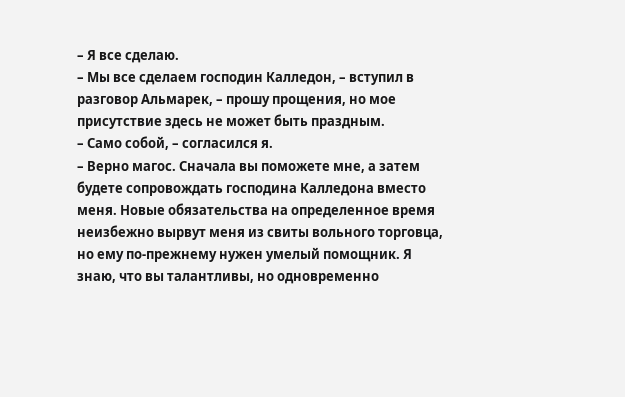– Я все сделаю.
– Мы все сделаем господин Калледон, – вступил в разговор Альмарек, – прошу прощения, но мое присутствие здесь не может быть праздным.
– Само собой, – согласился я.
– Верно магос. Сначала вы поможете мне, а затем будете сопровождать господина Калледона вместо меня. Новые обязательства на определенное время неизбежно вырвут меня из свиты вольного торговца, но ему по-прежнему нужен умелый помощник. Я знаю, что вы талантливы, но одновременно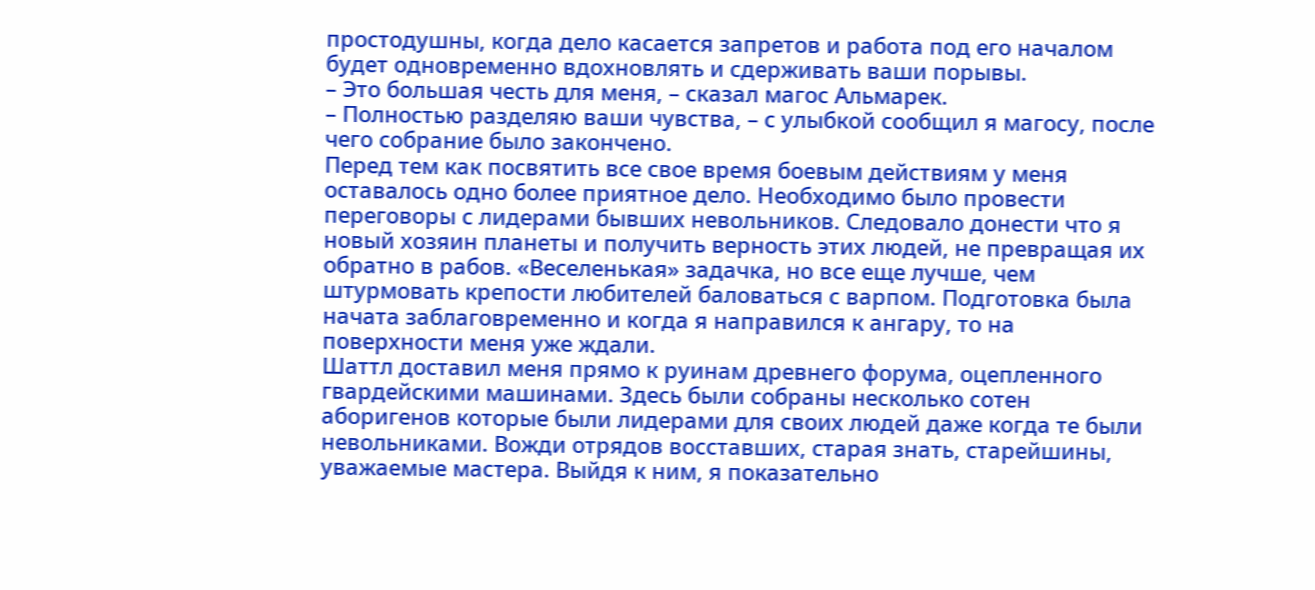простодушны, когда дело касается запретов и работа под его началом будет одновременно вдохновлять и сдерживать ваши порывы.
– Это большая честь для меня, – сказал магос Альмарек.
– Полностью разделяю ваши чувства, – с улыбкой сообщил я магосу, после чего собрание было закончено.
Перед тем как посвятить все свое время боевым действиям у меня оставалось одно более приятное дело. Необходимо было провести переговоры с лидерами бывших невольников. Следовало донести что я новый хозяин планеты и получить верность этих людей, не превращая их обратно в рабов. «Веселенькая» задачка, но все еще лучше, чем штурмовать крепости любителей баловаться с варпом. Подготовка была начата заблаговременно и когда я направился к ангару, то на поверхности меня уже ждали.
Шаттл доставил меня прямо к руинам древнего форума, оцепленного гвардейскими машинами. Здесь были собраны несколько сотен аборигенов которые были лидерами для своих людей даже когда те были невольниками. Вожди отрядов восставших, старая знать, старейшины, уважаемые мастера. Выйдя к ним, я показательно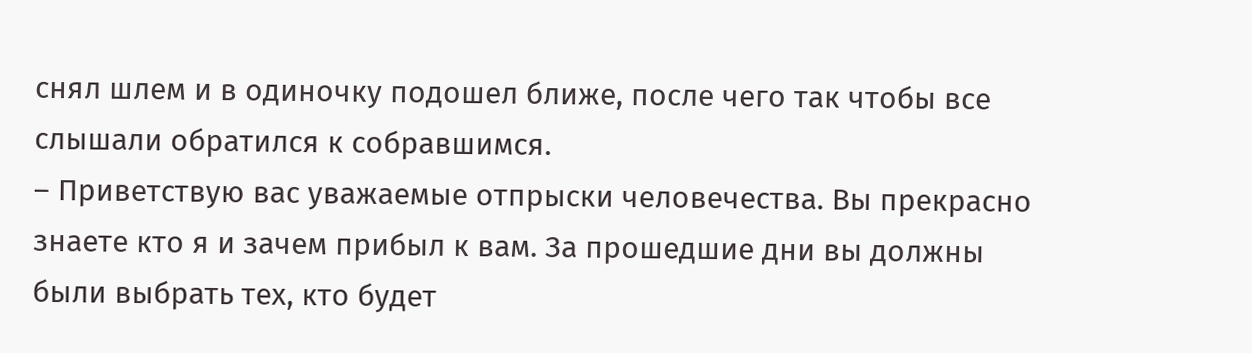снял шлем и в одиночку подошел ближе, после чего так чтобы все слышали обратился к собравшимся.
– Приветствую вас уважаемые отпрыски человечества. Вы прекрасно знаете кто я и зачем прибыл к вам. За прошедшие дни вы должны были выбрать тех, кто будет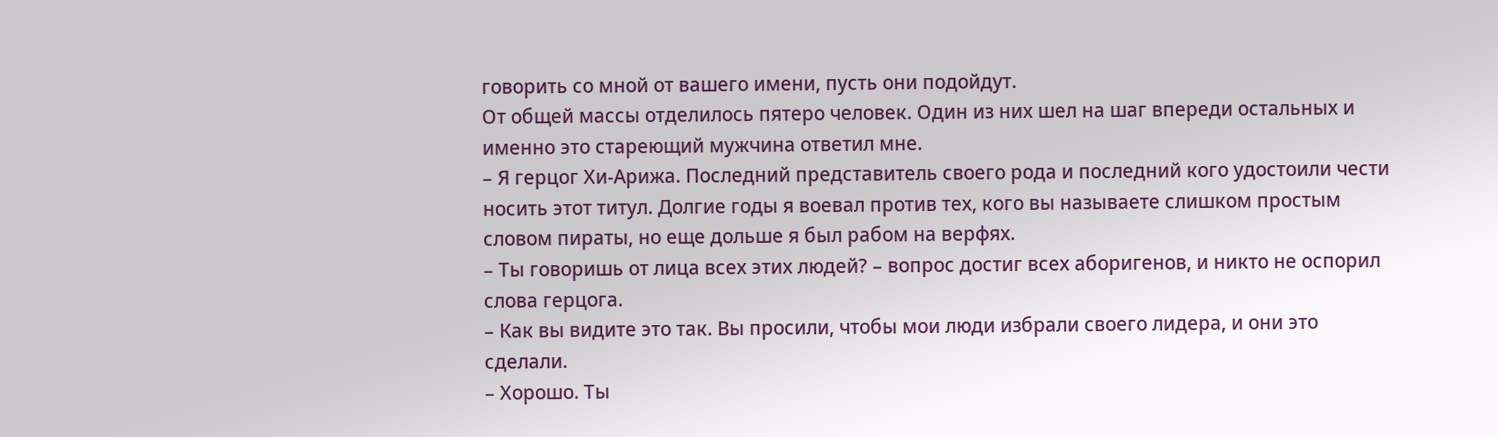говорить со мной от вашего имени, пусть они подойдут.
От общей массы отделилось пятеро человек. Один из них шел на шаг впереди остальных и именно это стареющий мужчина ответил мне.
– Я герцог Хи-Арижа. Последний представитель своего рода и последний кого удостоили чести носить этот титул. Долгие годы я воевал против тех, кого вы называете слишком простым словом пираты, но еще дольше я был рабом на верфях.
– Ты говоришь от лица всех этих людей? – вопрос достиг всех аборигенов, и никто не оспорил слова герцога.
– Как вы видите это так. Вы просили, чтобы мои люди избрали своего лидера, и они это сделали.
– Хорошо. Ты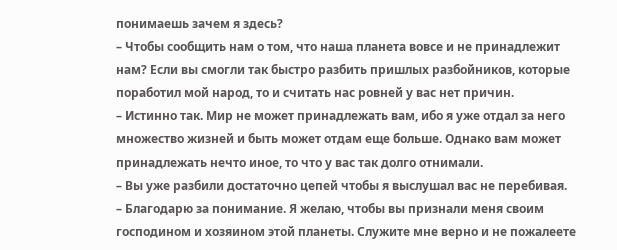понимаешь зачем я здесь?
– Чтобы сообщить нам о том, что наша планета вовсе и не принадлежит нам? Если вы смогли так быстро разбить пришлых разбойников, которые поработил мой народ, то и считать нас ровней у вас нет причин.
– Истинно так. Мир не может принадлежать вам, ибо я уже отдал за него множество жизней и быть может отдам еще больше. Однако вам может принадлежать нечто иное, то что у вас так долго отнимали.
– Вы уже разбили достаточно цепей чтобы я выслушал вас не перебивая.
– Благодарю за понимание. Я желаю, чтобы вы признали меня своим господином и хозяином этой планеты. Служите мне верно и не пожалеете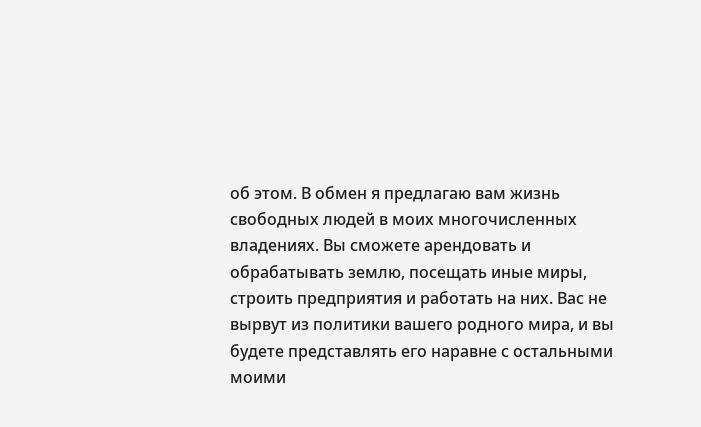об этом. В обмен я предлагаю вам жизнь свободных людей в моих многочисленных владениях. Вы сможете арендовать и обрабатывать землю, посещать иные миры, строить предприятия и работать на них. Вас не вырвут из политики вашего родного мира, и вы будете представлять его наравне с остальными моими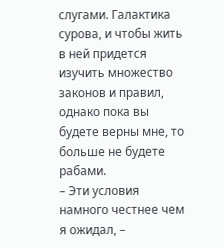слугами. Галактика сурова, и чтобы жить в ней придется изучить множество законов и правил, однако пока вы будете верны мне, то больше не будете рабами.
– Эти условия намного честнее чем я ожидал, –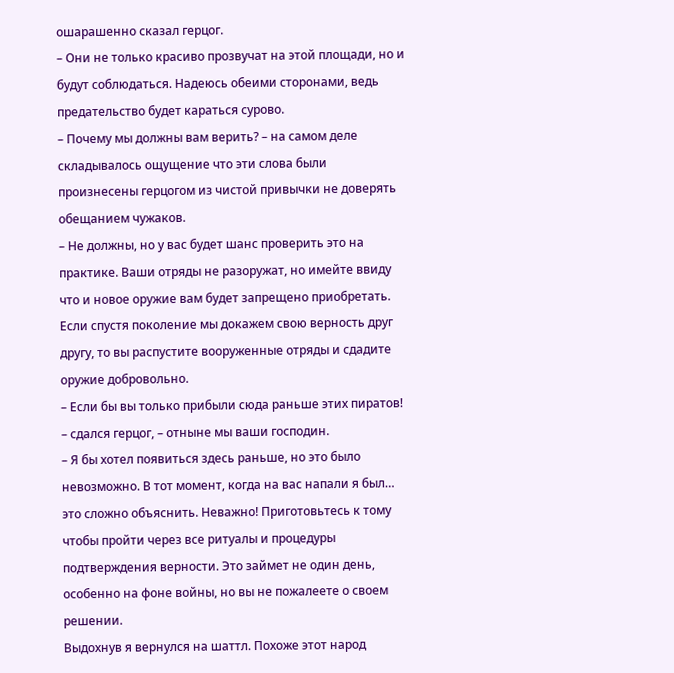ошарашенно сказал герцог.
– Они не только красиво прозвучат на этой площади, но и будут соблюдаться. Надеюсь обеими сторонами, ведь предательство будет караться сурово.
– Почему мы должны вам верить? – на самом деле складывалось ощущение что эти слова были произнесены герцогом из чистой привычки не доверять обещанием чужаков.
– Не должны, но у вас будет шанс проверить это на практике. Ваши отряды не разоружат, но имейте ввиду что и новое оружие вам будет запрещено приобретать. Если спустя поколение мы докажем свою верность друг другу, то вы распустите вооруженные отряды и сдадите оружие добровольно.
– Если бы вы только прибыли сюда раньше этих пиратов! – сдался герцог, – отныне мы ваши господин.
– Я бы хотел появиться здесь раньше, но это было невозможно. В тот момент, когда на вас напали я был… это сложно объяснить. Неважно! Приготовьтесь к тому чтобы пройти через все ритуалы и процедуры подтверждения верности. Это займет не один день, особенно на фоне войны, но вы не пожалеете о своем решении.
Выдохнув я вернулся на шаттл. Похоже этот народ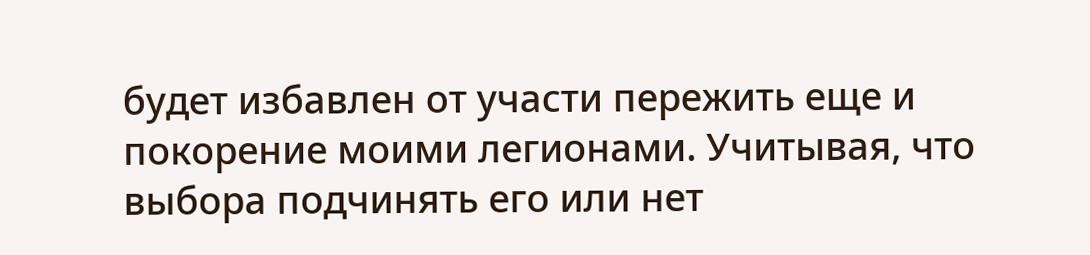будет избавлен от участи пережить еще и покорение моими легионами. Учитывая, что выбора подчинять его или нет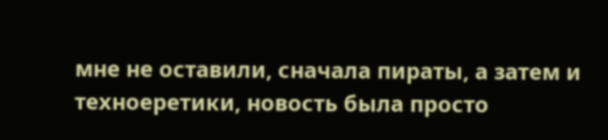мне не оставили, сначала пираты, а затем и техноеретики, новость была просто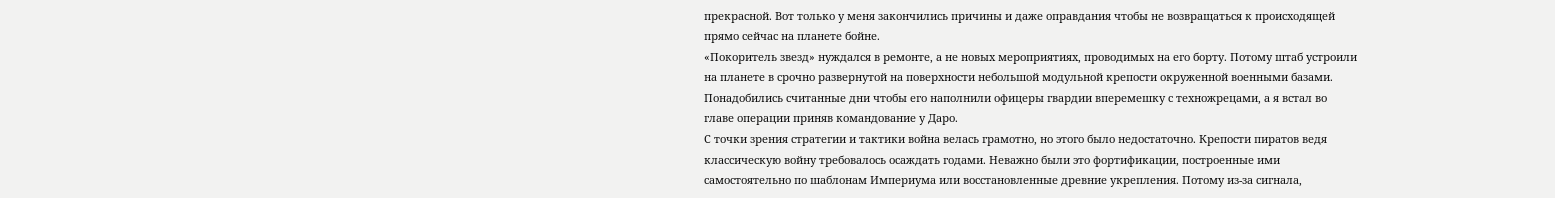прекрасной. Вот только у меня закончились причины и даже оправдания чтобы не возвращаться к происходящей прямо сейчас на планете бойне.
«Покоритель звезд» нуждался в ремонте, а не новых мероприятиях, проводимых на его борту. Потому штаб устроили на планете в срочно развернутой на поверхности небольшой модульной крепости окруженной военными базами. Понадобились считанные дни чтобы его наполнили офицеры гвардии вперемешку с техножрецами, а я встал во главе операции приняв командование у Даро.
С точки зрения стратегии и тактики война велась грамотно, но этого было недостаточно. Крепости пиратов ведя классическую войну требовалось осаждать годами. Неважно были это фортификации, построенные ими самостоятельно по шаблонам Империума или восстановленные древние укрепления. Потому из-за сигнала,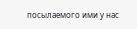посылаемого ими у нас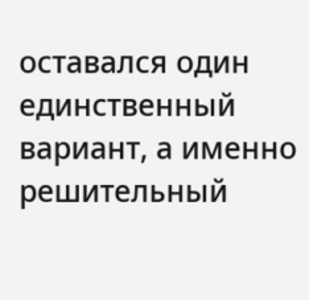оставался один единственный вариант, а именно решительный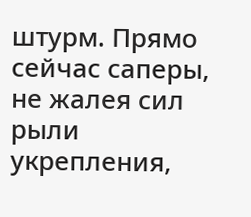штурм. Прямо сейчас саперы, не жалея сил рыли укрепления,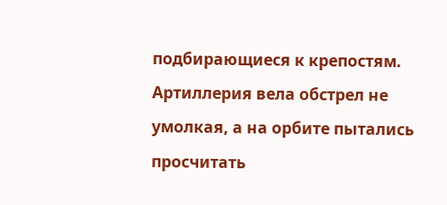подбирающиеся к крепостям. Артиллерия вела обстрел не умолкая, а на орбите пытались просчитать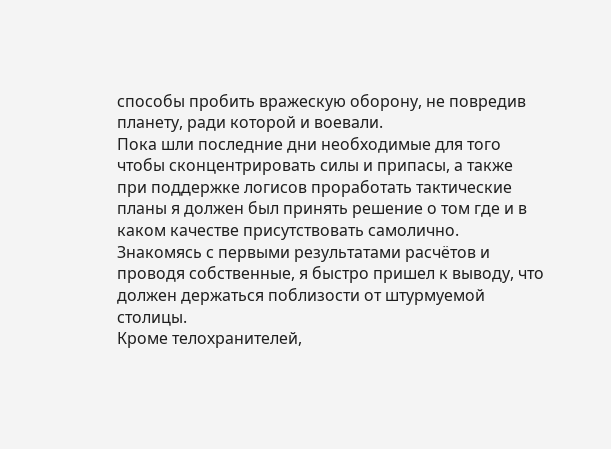способы пробить вражескую оборону, не повредив планету, ради которой и воевали.
Пока шли последние дни необходимые для того чтобы сконцентрировать силы и припасы, а также при поддержке логисов проработать тактические планы я должен был принять решение о том где и в каком качестве присутствовать самолично. Знакомясь с первыми результатами расчётов и проводя собственные, я быстро пришел к выводу, что должен держаться поблизости от штурмуемой столицы.
Кроме телохранителей,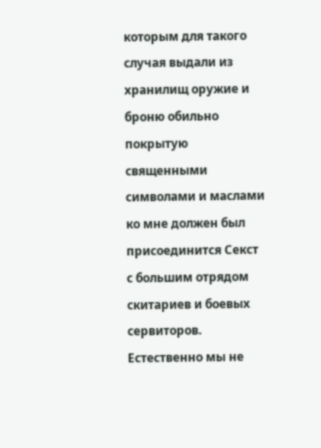которым для такого случая выдали из хранилищ оружие и броню обильно покрытую священными символами и маслами ко мне должен был присоединится Секст с большим отрядом скитариев и боевых сервиторов. Естественно мы не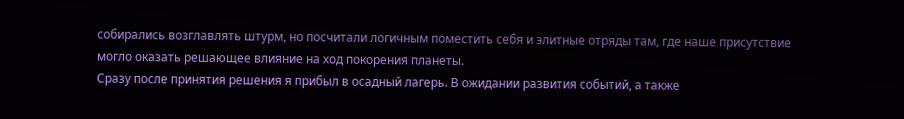собирались возглавлять штурм, но посчитали логичным поместить себя и элитные отряды там, где наше присутствие могло оказать решающее влияние на ход покорения планеты.
Сразу после принятия решения я прибыл в осадный лагерь. В ожидании развития событий, а также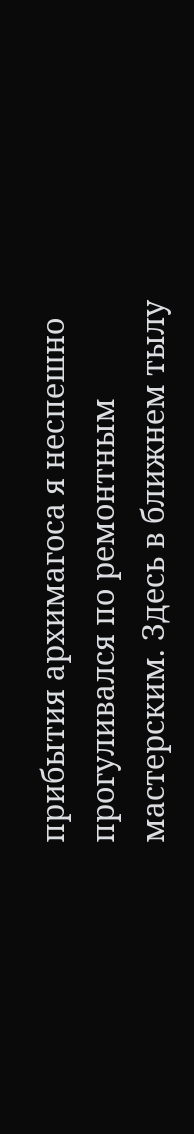прибытия архимагоса я неспешно прогуливался по ремонтным мастерским. Здесь в ближнем тылу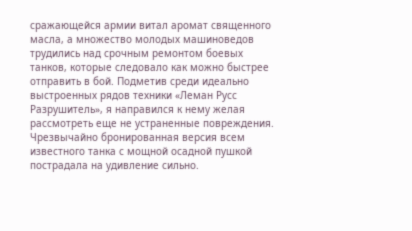сражающейся армии витал аромат священного масла, а множество молодых машиноведов трудились над срочным ремонтом боевых танков, которые следовало как можно быстрее отправить в бой. Подметив среди идеально выстроенных рядов техники «Леман Русс Разрушитель», я направился к нему желая рассмотреть еще не устраненные повреждения.
Чрезвычайно бронированная версия всем известного танка с мощной осадной пушкой пострадала на удивление сильно.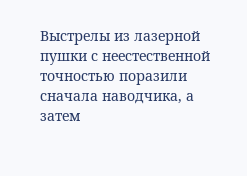Выстрелы из лазерной пушки с неестественной точностью поразили сначала наводчика, а затем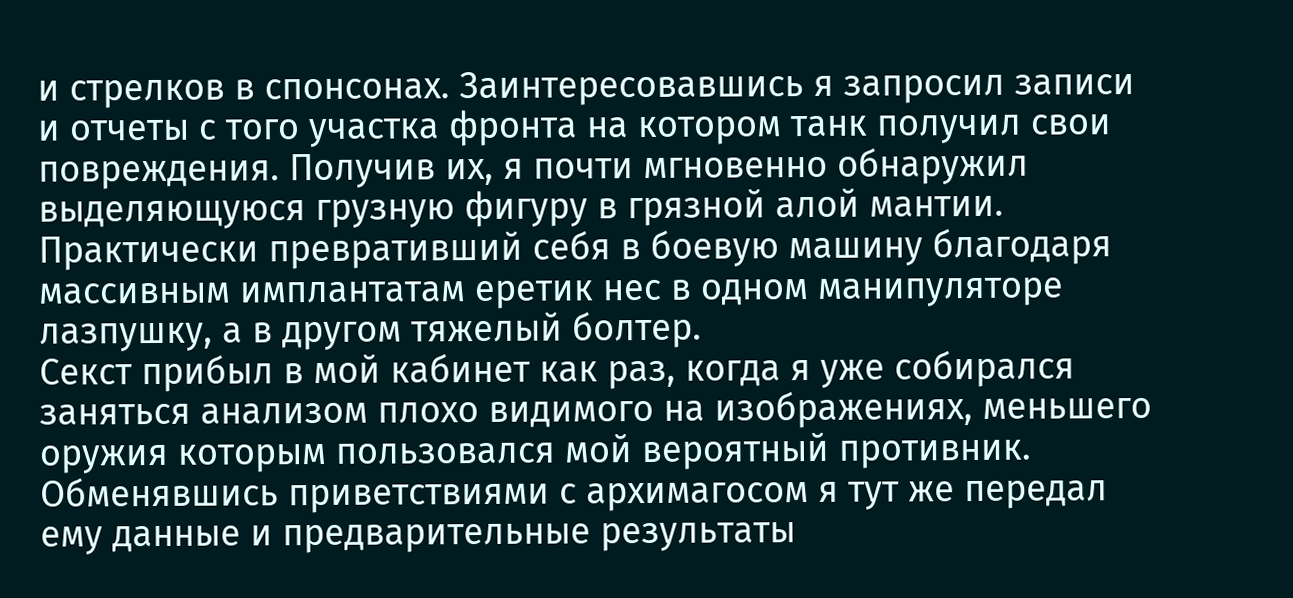и стрелков в спонсонах. Заинтересовавшись я запросил записи и отчеты с того участка фронта на котором танк получил свои повреждения. Получив их, я почти мгновенно обнаружил выделяющуюся грузную фигуру в грязной алой мантии. Практически превративший себя в боевую машину благодаря массивным имплантатам еретик нес в одном манипуляторе лазпушку, а в другом тяжелый болтер.
Секст прибыл в мой кабинет как раз, когда я уже собирался заняться анализом плохо видимого на изображениях, меньшего оружия которым пользовался мой вероятный противник. Обменявшись приветствиями с архимагосом я тут же передал ему данные и предварительные результаты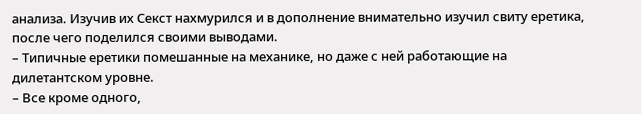анализа. Изучив их Секст нахмурился и в дополнение внимательно изучил свиту еретика, после чего поделился своими выводами.
– Типичные еретики помешанные на механике, но даже с ней работающие на дилетантском уровне.
– Все кроме одного,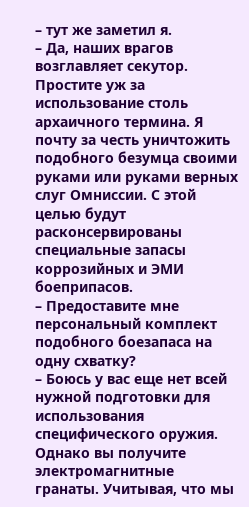– тут же заметил я.
– Да, наших врагов возглавляет секутор. Простите уж за использование столь архаичного термина. Я почту за честь уничтожить подобного безумца своими руками или руками верных слуг Омниссии. С этой целью будут расконсервированы специальные запасы коррозийных и ЭМИ боеприпасов.
– Предоставите мне персональный комплект подобного боезапаса на одну схватку?
– Боюсь у вас еще нет всей нужной подготовки для использования специфического оружия. Однако вы получите электромагнитные гранаты. Учитывая, что мы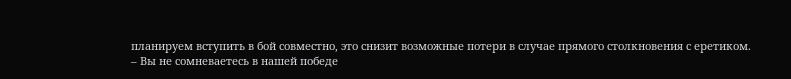планируем вступить в бой совместно, это снизит возможные потери в случае прямого столкновения с еретиком.
– Вы не сомневаетесь в нашей победе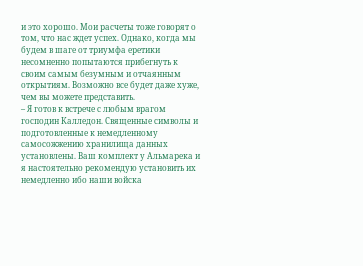и это хорошо. Мои расчеты тоже говорят о том, что нас ждет успех. Однако, когда мы будем в шаге от триумфа еретики несомненно попытаются прибегнуть к своим самым безумным и отчаянным открытиям. Возможно все будет даже хуже, чем вы можете представить.
– Я готов к встрече с любым врагом господин Калледон. Священные символы и подготовленные к немедленному самосожжению хранилища данных установлены. Ваш комплект у Альмарека и я настоятельно рекомендую установить их немедленно ибо наши войска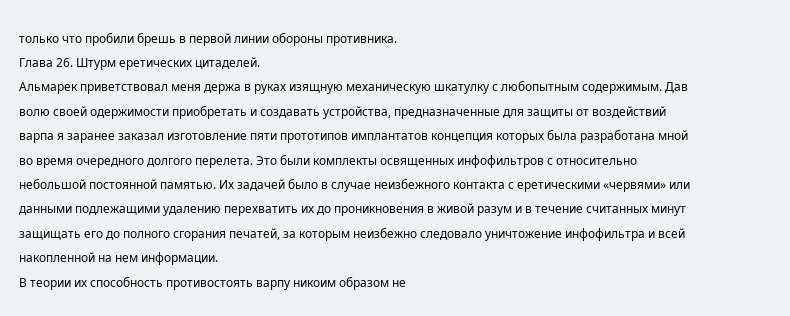только что пробили брешь в первой линии обороны противника.
Глава 26. Штурм еретических цитаделей.
Альмарек приветствовал меня держа в руках изящную механическую шкатулку с любопытным содержимым. Дав волю своей одержимости приобретать и создавать устройства, предназначенные для защиты от воздействий варпа я заранее заказал изготовление пяти прототипов имплантатов концепция которых была разработана мной во время очередного долгого перелета. Это были комплекты освященных инфофильтров с относительно небольшой постоянной памятью. Их задачей было в случае неизбежного контакта с еретическими «червями» или данными подлежащими удалению перехватить их до проникновения в живой разум и в течение считанных минут защищать его до полного сгорания печатей, за которым неизбежно следовало уничтожение инфофильтра и всей накопленной на нем информации.
В теории их способность противостоять варпу никоим образом не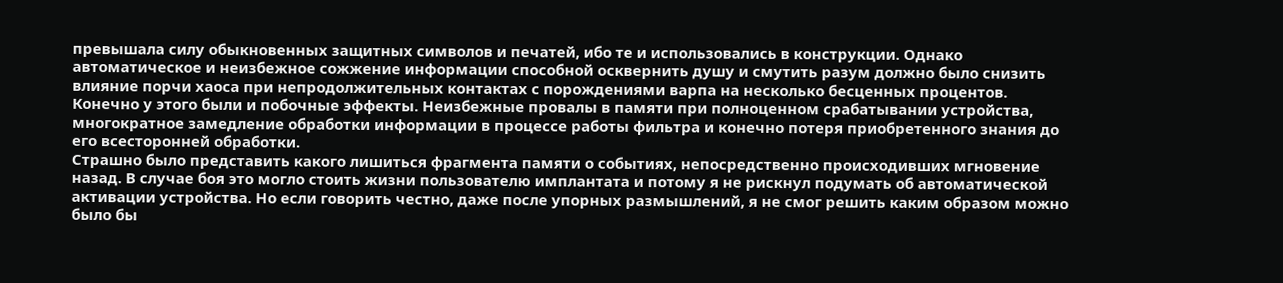превышала силу обыкновенных защитных символов и печатей, ибо те и использовались в конструкции. Однако автоматическое и неизбежное сожжение информации способной осквернить душу и смутить разум должно было снизить влияние порчи хаоса при непродолжительных контактах с порождениями варпа на несколько бесценных процентов. Конечно у этого были и побочные эффекты. Неизбежные провалы в памяти при полноценном срабатывании устройства, многократное замедление обработки информации в процессе работы фильтра и конечно потеря приобретенного знания до его всесторонней обработки.
Страшно было представить какого лишиться фрагмента памяти о событиях, непосредственно происходивших мгновение назад. В случае боя это могло стоить жизни пользователю имплантата и потому я не рискнул подумать об автоматической активации устройства. Но если говорить честно, даже после упорных размышлений, я не смог решить каким образом можно было бы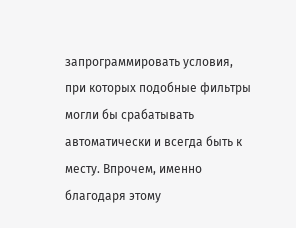запрограммировать условия, при которых подобные фильтры могли бы срабатывать автоматически и всегда быть к месту. Впрочем, именно благодаря этому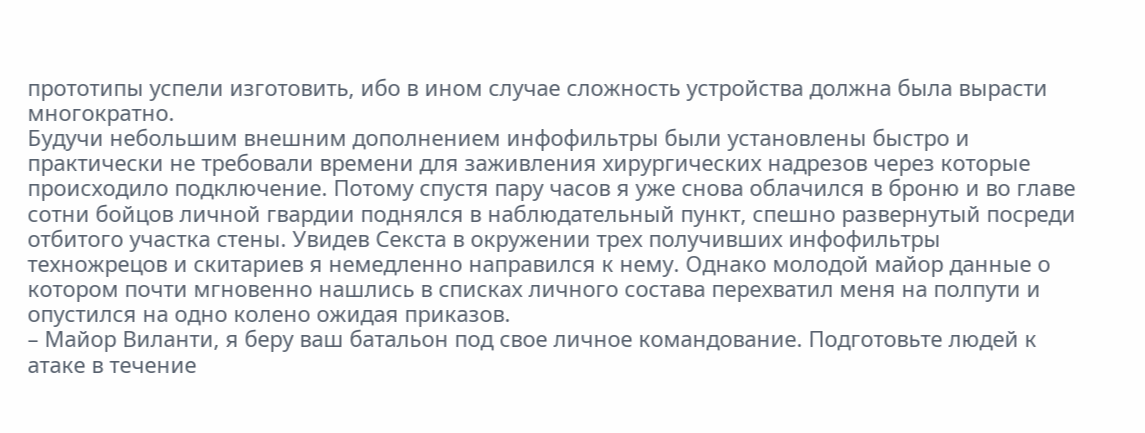прототипы успели изготовить, ибо в ином случае сложность устройства должна была вырасти многократно.
Будучи небольшим внешним дополнением инфофильтры были установлены быстро и практически не требовали времени для заживления хирургических надрезов через которые происходило подключение. Потому спустя пару часов я уже снова облачился в броню и во главе сотни бойцов личной гвардии поднялся в наблюдательный пункт, спешно развернутый посреди отбитого участка стены. Увидев Секста в окружении трех получивших инфофильтры техножрецов и скитариев я немедленно направился к нему. Однако молодой майор данные о котором почти мгновенно нашлись в списках личного состава перехватил меня на полпути и опустился на одно колено ожидая приказов.
– Майор Виланти, я беру ваш батальон под свое личное командование. Подготовьте людей к атаке в течение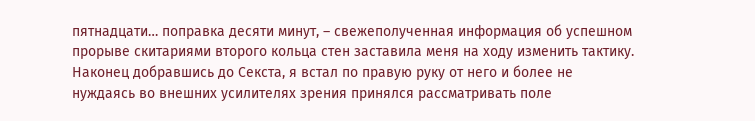пятнадцати… поправка десяти минут, – свежеполученная информация об успешном прорыве скитариями второго кольца стен заставила меня на ходу изменить тактику.
Наконец добравшись до Секста, я встал по правую руку от него и более не нуждаясь во внешних усилителях зрения принялся рассматривать поле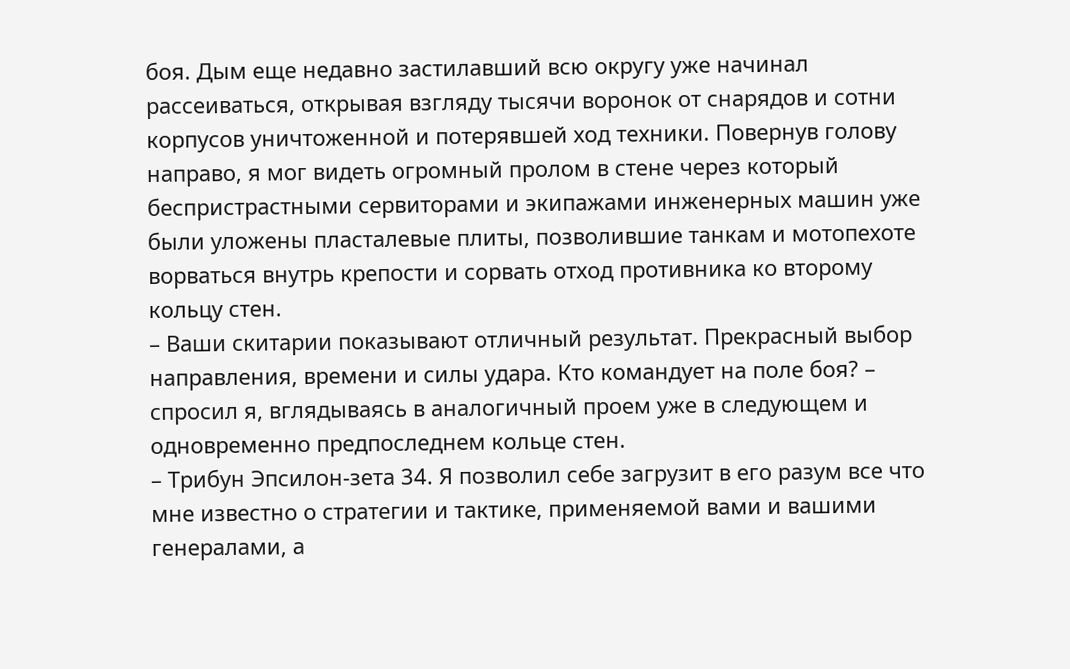боя. Дым еще недавно застилавший всю округу уже начинал рассеиваться, открывая взгляду тысячи воронок от снарядов и сотни корпусов уничтоженной и потерявшей ход техники. Повернув голову направо, я мог видеть огромный пролом в стене через который беспристрастными сервиторами и экипажами инженерных машин уже были уложены пласталевые плиты, позволившие танкам и мотопехоте ворваться внутрь крепости и сорвать отход противника ко второму кольцу стен.
– Ваши скитарии показывают отличный результат. Прекрасный выбор направления, времени и силы удара. Кто командует на поле боя? – спросил я, вглядываясь в аналогичный проем уже в следующем и одновременно предпоследнем кольце стен.
– Трибун Эпсилон-зета 34. Я позволил себе загрузит в его разум все что мне известно о стратегии и тактике, применяемой вами и вашими генералами, а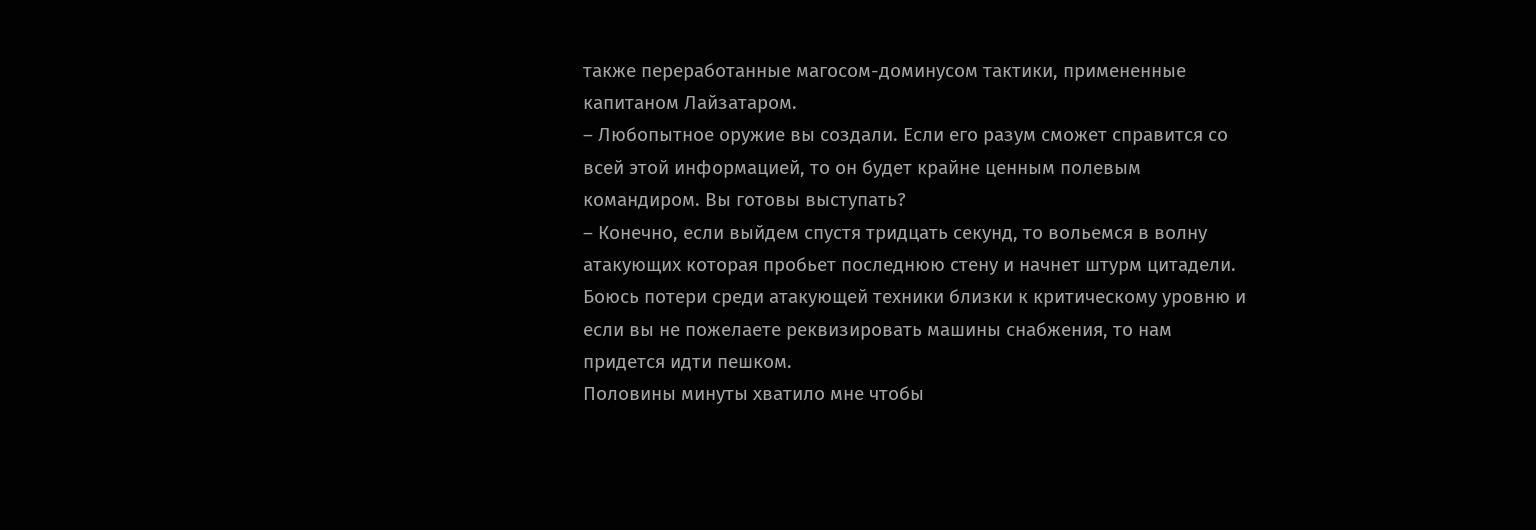также переработанные магосом-доминусом тактики, примененные капитаном Лайзатаром.
– Любопытное оружие вы создали. Если его разум сможет справится со всей этой информацией, то он будет крайне ценным полевым командиром. Вы готовы выступать?
– Конечно, если выйдем спустя тридцать секунд, то вольемся в волну атакующих которая пробьет последнюю стену и начнет штурм цитадели. Боюсь потери среди атакующей техники близки к критическому уровню и если вы не пожелаете реквизировать машины снабжения, то нам придется идти пешком.
Половины минуты хватило мне чтобы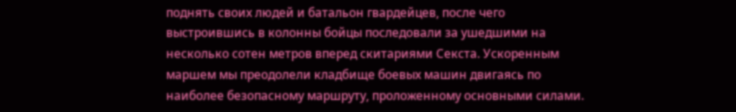поднять своих людей и батальон гвардейцев, после чего выстроившись в колонны бойцы последовали за ушедшими на несколько сотен метров вперед скитариями Секста. Ускоренным маршем мы преодолели кладбище боевых машин двигаясь по наиболее безопасному маршруту, проложенному основными силами.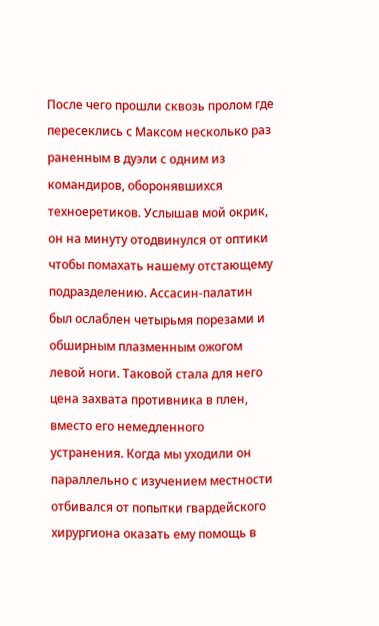После чего прошли сквозь пролом где пересеклись с Максом несколько раз раненным в дуэли с одним из командиров, оборонявшихся техноеретиков. Услышав мой окрик, он на минуту отодвинулся от оптики чтобы помахать нашему отстающему подразделению. Ассасин-палатин был ослаблен четырьмя порезами и обширным плазменным ожогом левой ноги. Таковой стала для него цена захвата противника в плен, вместо его немедленного устранения. Когда мы уходили он параллельно с изучением местности отбивался от попытки гвардейского хирургиона оказать ему помощь в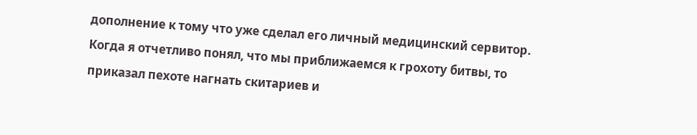дополнение к тому что уже сделал его личный медицинский сервитор.
Когда я отчетливо понял, что мы приближаемся к грохоту битвы, то приказал пехоте нагнать скитариев и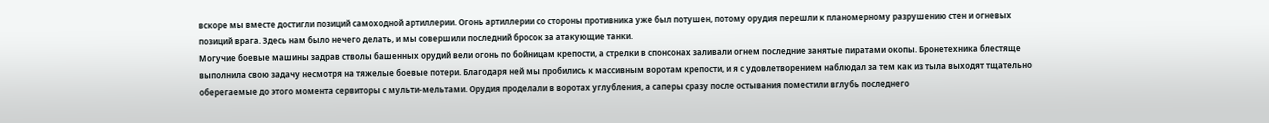вскоре мы вместе достигли позиций самоходной артиллерии. Огонь артиллерии со стороны противника уже был потушен, потому орудия перешли к планомерному разрушению стен и огневых позиций врага. Здесь нам было нечего делать, и мы совершили последний бросок за атакующие танки.
Могучие боевые машины задрав стволы башенных орудий вели огонь по бойницам крепости, а стрелки в спонсонах заливали огнем последние занятые пиратами окопы. Бронетехника блестяще выполнила свою задачу несмотря на тяжелые боевые потери. Благодаря ней мы пробились к массивным воротам крепости, и я с удовлетворением наблюдал за тем как из тыла выходят тщательно оберегаемые до этого момента сервиторы с мульти-мельтами. Орудия проделали в воротах углубления, а саперы сразу после остывания поместили вглубь последнего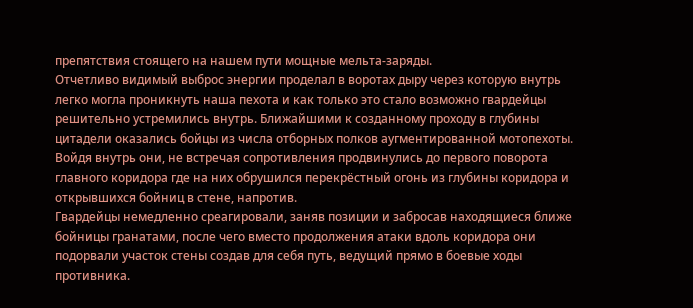препятствия стоящего на нашем пути мощные мельта-заряды.
Отчетливо видимый выброс энергии проделал в воротах дыру через которую внутрь легко могла проникнуть наша пехота и как только это стало возможно гвардейцы решительно устремились внутрь. Ближайшими к созданному проходу в глубины цитадели оказались бойцы из числа отборных полков аугментированной мотопехоты. Войдя внутрь они, не встречая сопротивления продвинулись до первого поворота главного коридора где на них обрушился перекрёстный огонь из глубины коридора и открывшихся бойниц в стене, напротив.
Гвардейцы немедленно среагировали, заняв позиции и забросав находящиеся ближе бойницы гранатами, после чего вместо продолжения атаки вдоль коридора они подорвали участок стены создав для себя путь, ведущий прямо в боевые ходы противника.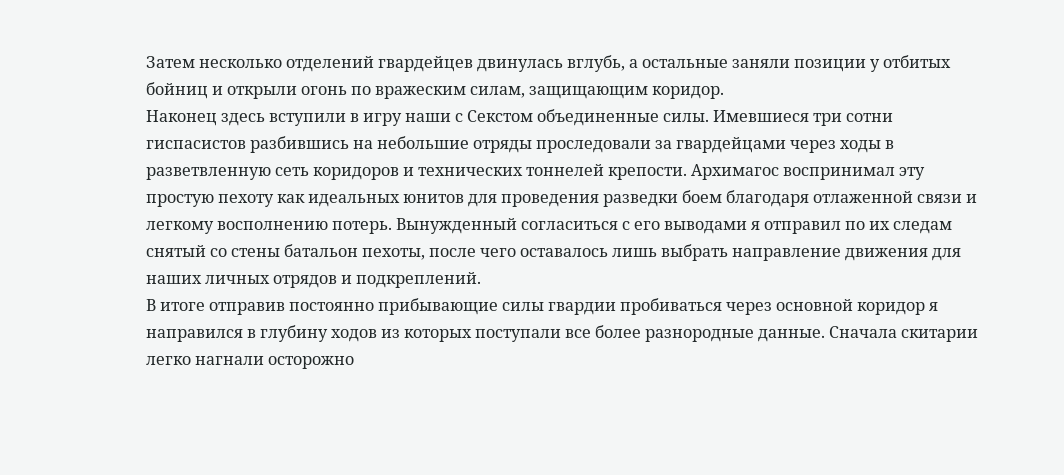Затем несколько отделений гвардейцев двинулась вглубь, а остальные заняли позиции у отбитых бойниц и открыли огонь по вражеским силам, защищающим коридор.
Наконец здесь вступили в игру наши с Секстом объединенные силы. Имевшиеся три сотни гиспасистов разбившись на небольшие отряды проследовали за гвардейцами через ходы в разветвленную сеть коридоров и технических тоннелей крепости. Архимагос воспринимал эту простую пехоту как идеальных юнитов для проведения разведки боем благодаря отлаженной связи и легкому восполнению потерь. Вынужденный согласиться с его выводами я отправил по их следам снятый со стены батальон пехоты, после чего оставалось лишь выбрать направление движения для наших личных отрядов и подкреплений.
В итоге отправив постоянно прибывающие силы гвардии пробиваться через основной коридор я направился в глубину ходов из которых поступали все более разнородные данные. Сначала скитарии легко нагнали осторожно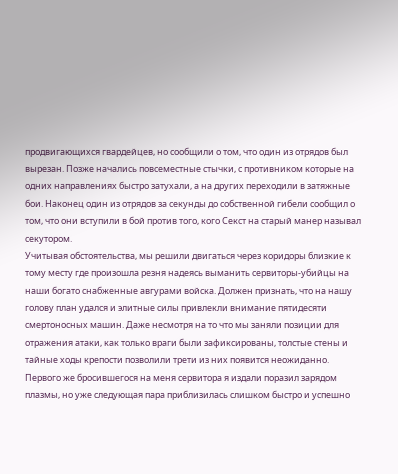продвигающихся гвардейцев, но сообщили о том, что один из отрядов был вырезан. Позже начались повсеместные стычки, с противником которые на одних направлениях быстро затухали, а на других переходили в затяжные бои. Наконец один из отрядов за секунды до собственной гибели сообщил о том, что они вступили в бой против того, кого Секст на старый манер называл секутором.
Учитывая обстоятельства, мы решили двигаться через коридоры близкие к тому месту где произошла резня надеясь выманить сервиторы-убийцы на наши богато снабженные авгурами войска. Должен признать, что на нашу голову план удался и элитные силы привлекли внимание пятидесяти смертоносных машин. Даже несмотря на то что мы заняли позиции для отражения атаки, как только враги были зафиксированы, толстые стены и тайные ходы крепости позволили трети из них появится неожиданно.
Первого же бросившегося на меня сервитора я издали поразил зарядом плазмы, но уже следующая пара приблизилась слишком быстро и успешно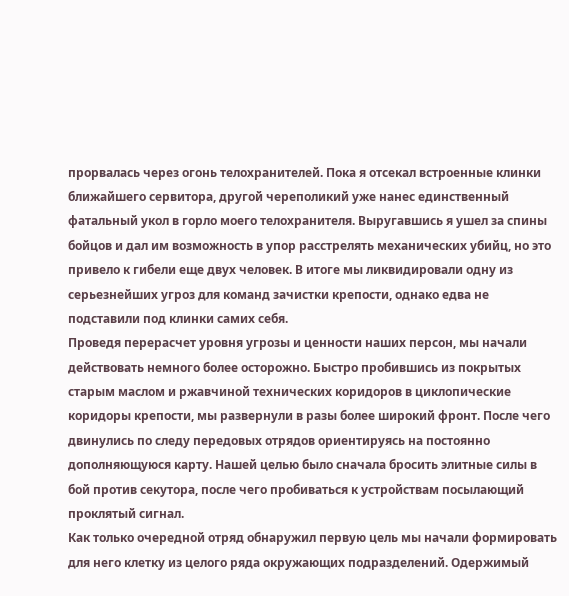прорвалась через огонь телохранителей. Пока я отсекал встроенные клинки ближайшего сервитора, другой череполикий уже нанес единственный фатальный укол в горло моего телохранителя. Выругавшись я ушел за спины бойцов и дал им возможность в упор расстрелять механических убийц, но это привело к гибели еще двух человек. В итоге мы ликвидировали одну из серьезнейших угроз для команд зачистки крепости, однако едва не подставили под клинки самих себя.
Проведя перерасчет уровня угрозы и ценности наших персон, мы начали действовать немного более осторожно. Быстро пробившись из покрытых старым маслом и ржавчиной технических коридоров в циклопические коридоры крепости, мы развернули в разы более широкий фронт. После чего двинулись по следу передовых отрядов ориентируясь на постоянно дополняющуюся карту. Нашей целью было сначала бросить элитные силы в бой против секутора, после чего пробиваться к устройствам посылающий проклятый сигнал.
Как только очередной отряд обнаружил первую цель мы начали формировать для него клетку из целого ряда окружающих подразделений. Одержимый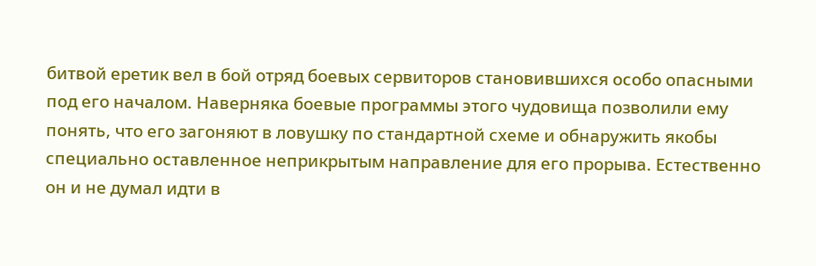битвой еретик вел в бой отряд боевых сервиторов становившихся особо опасными под его началом. Наверняка боевые программы этого чудовища позволили ему понять, что его загоняют в ловушку по стандартной схеме и обнаружить якобы специально оставленное неприкрытым направление для его прорыва. Естественно он и не думал идти в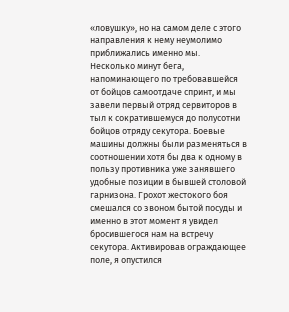«ловушку», но на самом деле с этого направления к нему неумолимо приближались именно мы.
Несколько минут бега, напоминающего по требовавшейся от бойцов самоотдаче спринт, и мы завели первый отряд сервиторов в тыл к сократившемуся до полусотни бойцов отряду секутора. Боевые машины должны были разменяться в соотношении хотя бы два к одному в пользу противника уже занявшего удобные позиции в бывшей столовой гарнизона. Грохот жестокого боя смешался со звоном бытой посуды и именно в этот момент я увидел бросившегося нам на встречу секутора. Активировав ограждающее поле, я опустился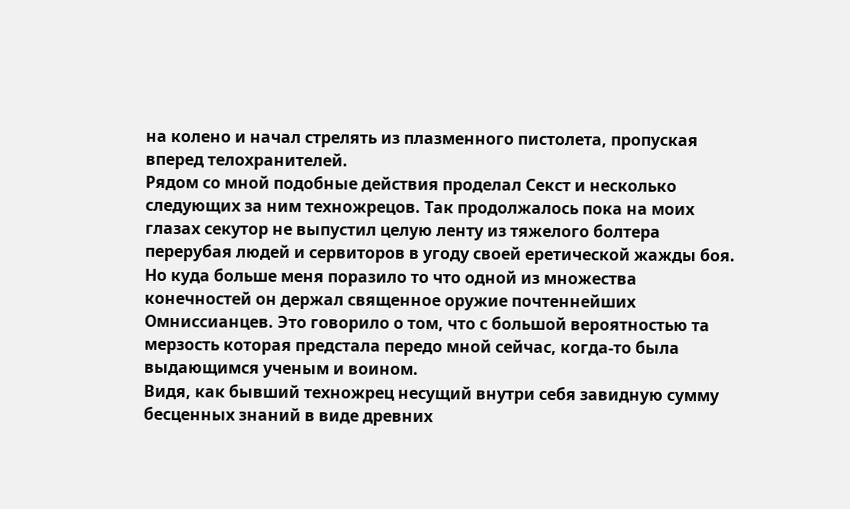на колено и начал стрелять из плазменного пистолета, пропуская вперед телохранителей.
Рядом со мной подобные действия проделал Секст и несколько следующих за ним техножрецов. Так продолжалось пока на моих глазах секутор не выпустил целую ленту из тяжелого болтера перерубая людей и сервиторов в угоду своей еретической жажды боя. Но куда больше меня поразило то что одной из множества конечностей он держал священное оружие почтеннейших Омниссианцев. Это говорило о том, что с большой вероятностью та мерзость которая предстала передо мной сейчас, когда-то была выдающимся ученым и воином.
Видя, как бывший техножрец несущий внутри себя завидную сумму бесценных знаний в виде древних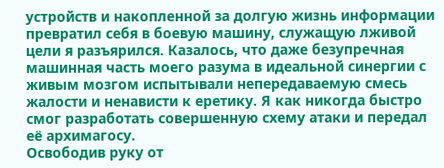устройств и накопленной за долгую жизнь информации превратил себя в боевую машину, служащую лживой цели я разъярился. Казалось, что даже безупречная машинная часть моего разума в идеальной синергии с живым мозгом испытывали непередаваемую смесь жалости и ненависти к еретику. Я как никогда быстро смог разработать совершенную схему атаки и передал её архимагосу.
Освободив руку от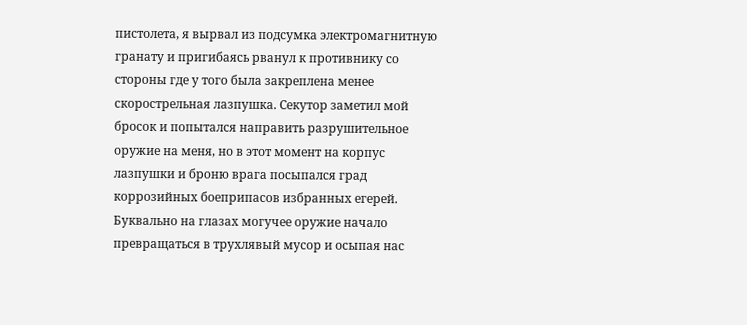пистолета, я вырвал из подсумка электромагнитную гранату и пригибаясь рванул к противнику со стороны где у того была закреплена менее скорострельная лазпушка. Секутор заметил мой бросок и попытался направить разрушительное оружие на меня, но в этот момент на корпус лазпушки и броню врага посыпался град коррозийных боеприпасов избранных егерей. Буквально на глазах могучее оружие начало превращаться в трухлявый мусор и осыпая нас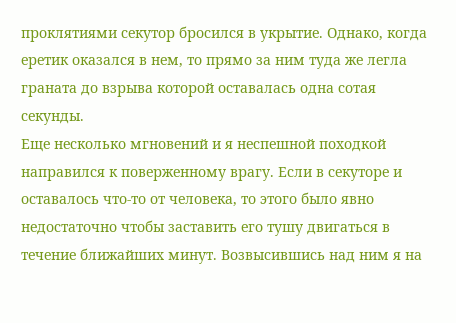проклятиями секутор бросился в укрытие. Однако, когда еретик оказался в нем, то прямо за ним туда же легла граната до взрыва которой оставалась одна сотая секунды.
Еще несколько мгновений и я неспешной походкой направился к поверженному врагу. Если в секуторе и оставалось что-то от человека, то этого было явно недостаточно чтобы заставить его тушу двигаться в течение ближайших минут. Возвысившись над ним я на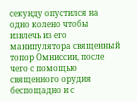секунду опустился на одно колено чтобы извлечь из его манипулятора священный топор Омниссии, после чего с помощью священного орудия беспощадно и с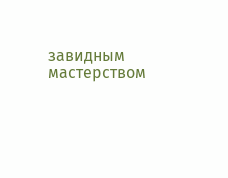завидным мастерством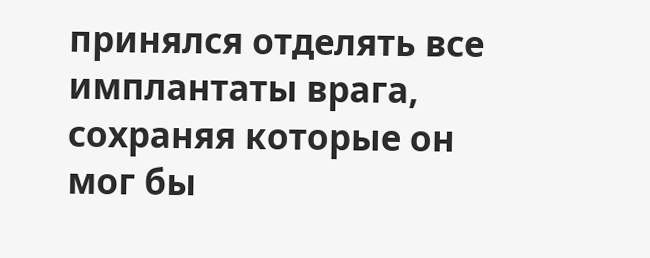принялся отделять все имплантаты врага, сохраняя которые он мог бы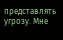представлять угрозу. Мне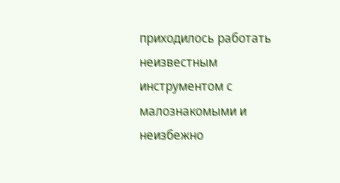приходилось работать неизвестным инструментом с малознакомыми и неизбежно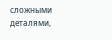сложными деталями,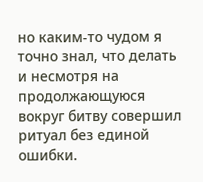но каким-то чудом я точно знал, что делать и несмотря на продолжающуюся вокруг битву совершил ритуал без единой ошибки.